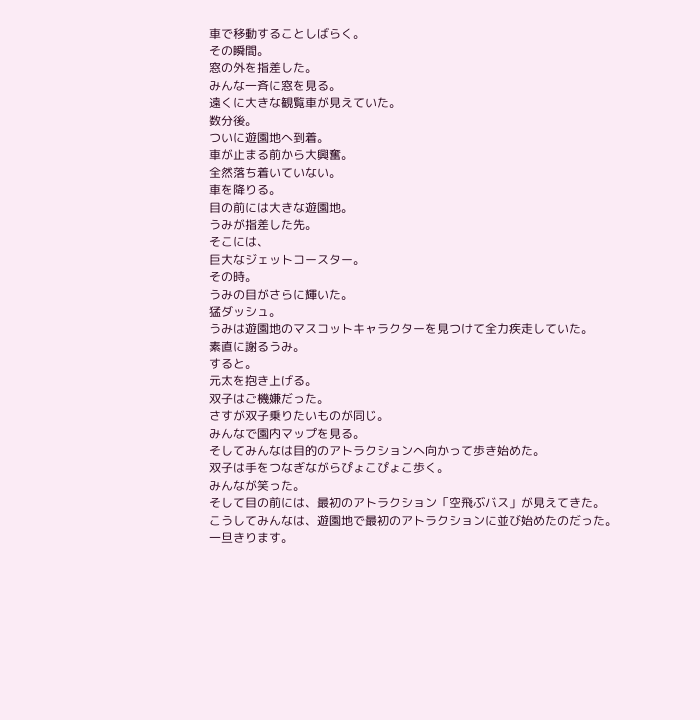車で移動することしばらく。
その瞬間。
窓の外を指差した。
みんな一斉に窓を見る。
遠くに大きな観覧車が見えていた。
数分後。
ついに遊園地へ到着。
車が止まる前から大興奮。
全然落ち着いていない。
車を降りる。
目の前には大きな遊園地。
うみが指差した先。
そこには、
巨大なジェットコースター。
その時。
うみの目がさらに輝いた。
猛ダッシュ。
うみは遊園地のマスコットキャラクターを見つけて全力疾走していた。
素直に謝るうみ。
すると。
元太を抱き上げる。
双子はご機嫌だった。
さすが双子乗りたいものが同じ。
みんなで園内マップを見る。
そしてみんなは目的のアトラクションへ向かって歩き始めた。
双子は手をつなぎながらぴょこぴょこ歩く。
みんなが笑った。
そして目の前には、最初のアトラクション「空飛ぶバス」が見えてきた。
こうしてみんなは、遊園地で最初のアトラクションに並び始めたのだった。
一旦きります。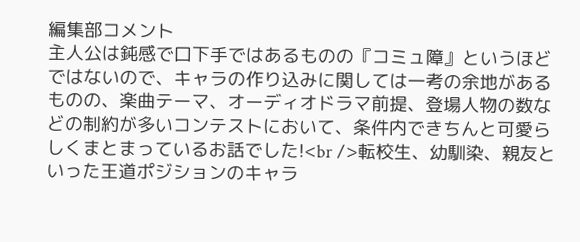編集部コメント
主人公は鈍感で口下手ではあるものの『コミュ障』というほどではないので、キャラの作り込みに関しては一考の余地があるものの、楽曲テーマ、オーディオドラマ前提、登場人物の数などの制約が多いコンテストにおいて、条件内できちんと可愛らしくまとまっているお話でした!<br />転校生、幼馴染、親友といった王道ポジションのキャラ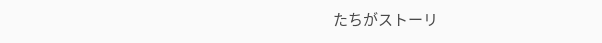たちがストーリ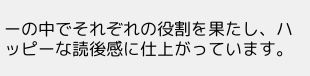ーの中でそれぞれの役割を果たし、ハッピーな読後感に仕上がっています。